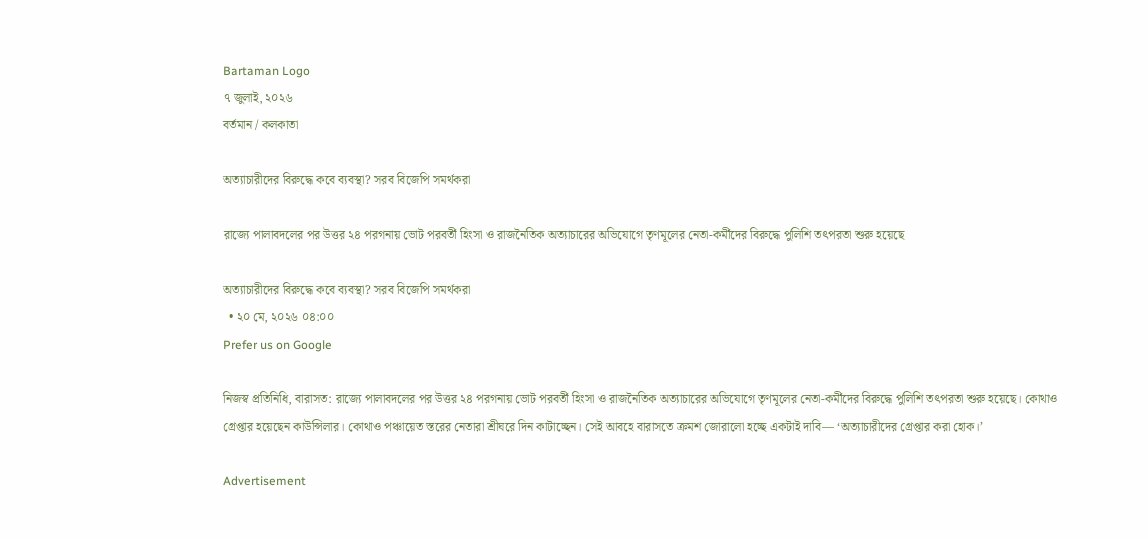Bartaman Logo
৭ জুলাই, ২০২৬
বর্তমান / কলকাতা

অত্যাচারীদের বিরুদ্ধে কবে ব্যবস্থা? সরব বিজেপি সমর্থকরা

রাজ্যে পালাবদলের পর উত্তর ২৪ পরগনায় ভোট পরবর্তী হিংসা ও রাজনৈতিক অত্যাচারের অভিযোগে তৃণমূলের নেতা-কর্মীদের বিরুদ্ধে পুলিশি তৎপরতা শুরু হয়েছে

অত্যাচারীদের বিরুদ্ধে কবে ব্যবস্থা? সরব বিজেপি সমর্থকরা
  • ২০ মে, ২০২৬ ০৪:০০
Prefer us on Google

নিজস্ব প্রতিনিধি, বারাসত: রাজ্যে পালাবদলের পর উত্তর ২৪ পরগনায় ভোট পরবর্তী হিংসা ও রাজনৈতিক অত্যাচারের অভিযোগে তৃণমূলের নেতা-কর্মীদের বিরুদ্ধে পুলিশি তৎপরতা শুরু হয়েছে। কোথাও গ্রেপ্তার হয়েছেন কাউন্সিলার। কোথাও পঞ্চায়েত স্তরের নেতারা শ্রীঘরে দিন কাটাচ্ছেন। সেই আবহে বারাসতে ক্রমশ জোরালো হচ্ছে একটাই দাবি— ‘অত্যাচারীদের গ্রেপ্তার করা হোক।’

Advertisement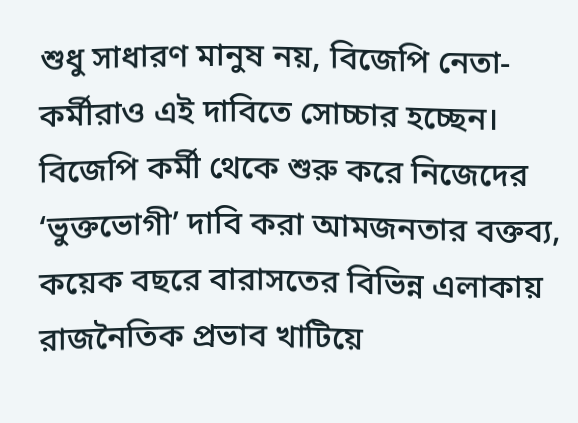শুধু সাধারণ মানুষ নয়, বিজেপি নেতা-কর্মীরাও এই দাবিতে সোচ্চার হচ্ছেন। বিজেপি কর্মী থেকে শুরু করে নিজেদের ‘ভুক্তভোগী’ দাবি করা আমজনতার বক্তব্য, কয়েক বছরে বারাসতের বিভিন্ন এলাকায় রাজনৈতিক প্রভাব খাটিয়ে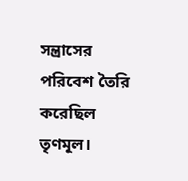সন্ত্রাসের পরিবেশ তৈরি করেছিল তৃণমূল।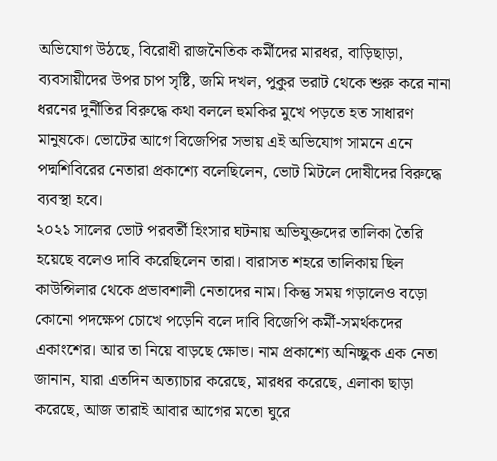অভিযোগ উঠছে, বিরোধী রাজনৈতিক কর্মীদের মারধর, বাড়িছাড়া, ব্যবসায়ীদের উপর চাপ সৃষ্টি, জমি দখল, পুকুর ভরাট থেকে শুরু করে নানা ধরনের দুর্নীতির বিরুদ্ধে কথা বললে হুমকির মুখে পড়তে হত সাধারণ মানুষকে। ভোটের আগে বিজেপির সভায় এই অভিযোগ সামনে এনে পদ্মশিবিরের নেতারা প্রকাশ্যে বলেছিলেন, ভোট মিটলে দোষীদের বিরুদ্ধে ব্যবস্থা হবে।
২০২১ সালের ভোট পরবর্তী হিংসার ঘটনায় অভিযুক্তদের তালিকা তৈরি হয়েছে বলেও দাবি করেছিলেন তারা। বারাসত শহরে তালিকায় ছিল কাউন্সিলার থেকে প্রভাবশালী নেতাদের নাম। কিন্তু সময় গড়ালেও বড়ো কোনো পদক্ষেপ চোখে পড়েনি বলে দাবি বিজেপি কর্মী-সমর্থকদের একাংশের। আর তা নিয়ে বাড়ছে ক্ষোভ। নাম প্রকাশ্যে অনিচ্ছুক এক নেতা জানান, যারা এতদিন অত্যাচার করেছে, মারধর করেছে, এলাকা ছাড়া করেছে, আজ তারাই আবার আগের মতো ঘুরে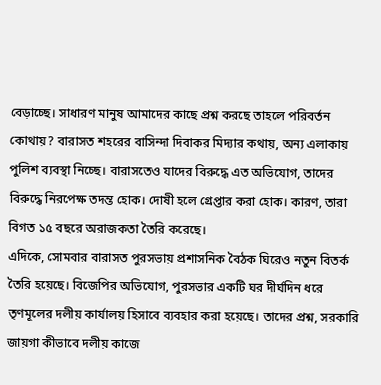বেড়াচ্ছে। সাধারণ মানুষ আমাদের কাছে প্রশ্ন করছে তাহলে পরিবর্তন কোথায়? বারাসত শহরের বাসিন্দা দিবাকর মিদ্যার কথায়, অন্য এলাকায় পুলিশ ব্যবস্থা নিচ্ছে। বারাসতেও যাদের বিরুদ্ধে এত অভিযোগ, তাদের বিরুদ্ধে নিরপেক্ষ তদন্ত হোক। দোষী হলে গ্রেপ্তার করা হোক। কারণ, তারা বিগত ১৫ বছরে অরাজকতা তৈরি করেছে।
এদিকে, সোমবার বারাসত পুরসভায় প্রশাসনিক বৈঠক ঘিরেও নতুন বিতর্ক তৈরি হয়েছে। বিজেপির অভিযোগ, পুরসভার একটি ঘর দীর্ঘদিন ধরে তৃণমূলের দলীয় কার্যালয় হিসাবে ব্যবহার করা হয়েছে। তাদের প্রশ্ন, সরকারি জায়গা কীভাবে দলীয় কাজে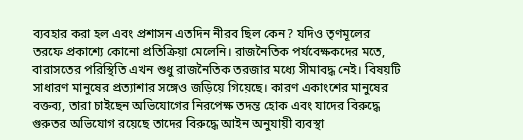ব্যবহার করা হল এবং প্রশাসন এতদিন নীরব ছিল কেন? যদিও তৃণমূলের তরফে প্রকাশ্যে কোনো প্রতিক্রিয়া মেলেনি। রাজনৈতিক পর্যবেক্ষকদের মতে, বারাসতের পরিস্থিতি এখন শুধু রাজনৈতিক তরজার মধ্যে সীমাবদ্ধ নেই। বিষয়টি সাধারণ মানুষের প্রত্যাশার সঙ্গেও জড়িয়ে গিয়েছে। কারণ একাংশের মানুষের বক্তব্য, তারা চাইছেন অভিযোগের নিরপেক্ষ তদন্ত হোক এবং যাদের বিরুদ্ধে গুরুতর অভিযোগ রয়েছে তাদের বিরুদ্ধে আইন অনুযায়ী ব্যবস্থা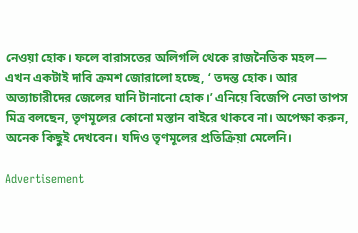নেওয়া হোক। ফলে বারাসতের অলিগলি থেকে রাজনৈতিক মহল— এখন একটাই দাবি ক্রমশ জোরালো হচ্ছে, ‘ তদন্ত হোক। আর অত্যাচারীদের জেলের ঘানি টানানো হোক।’ এনিয়ে বিজেপি নেতা তাপস মিত্র বলছেন, তৃণমূলের কোনো মস্তান বাইরে থাকবে না। অপেক্ষা করুন, অনেক কিছুই দেখবেন। যদিও তৃণমূলের প্রতিক্রিয়া মেলেনি।

Advertisement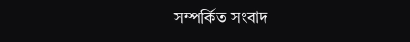সম্পর্কিত সংবাদ